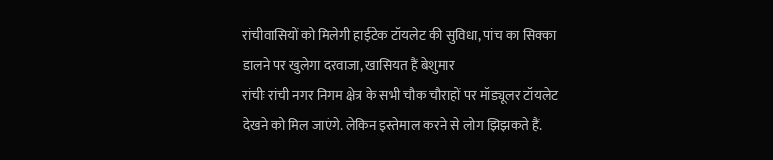रांचीवासियों को मिलेगी हाईटेक टॉयलेट की सुविधा, पांच का सिक्का डालने पर खुलेगा दरवाजा, खासियत हैं बेशुमार
रांचीः रांची नगर निगम क्षेत्र के सभी चौक चौराहों पर मॉड्यूलर टॉयलेट देखने को मिल जाएंगे. लेकिन इस्तेमाल करने से लोग झिझकते हैं.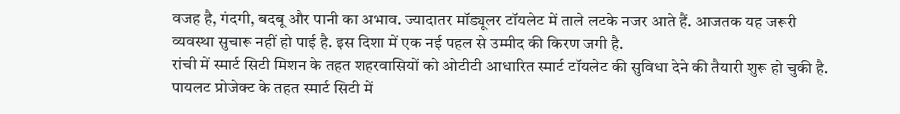वजह है, गंदगी, बदबू और पानी का अभाव. ज्यादातर मॉड्यूलर टॉयलेट में ताले लटके नजर आते हैं. आजतक यह जरूरी व्यवस्था सुचारू नहीं हो पाई है. इस दिशा में एक नई पहल से उम्मीद की किरण जगी है.
रांची में स्मार्ट सिटी मिशन के तहत शहरवासियों को ओटीटी आधारित स्मार्ट टॉयलेट की सुविधा देने की तैयारी शुरू हो चुकी है. पायलट प्रोजेक्ट के तहत स्मार्ट सिटी में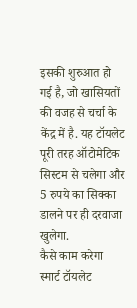इसकी शुरुआत हो गई है, जो खासियतों की वजह से चर्चा के केंद्र में है. यह टॉयलेट पूरी तरह ऑटोमेटिक सिस्टम से चलेगा और 5 रुपये का सिक्का डालने पर ही दरवाजा खुलेगा.
कैसे काम करेगा स्मार्ट टॉयलेट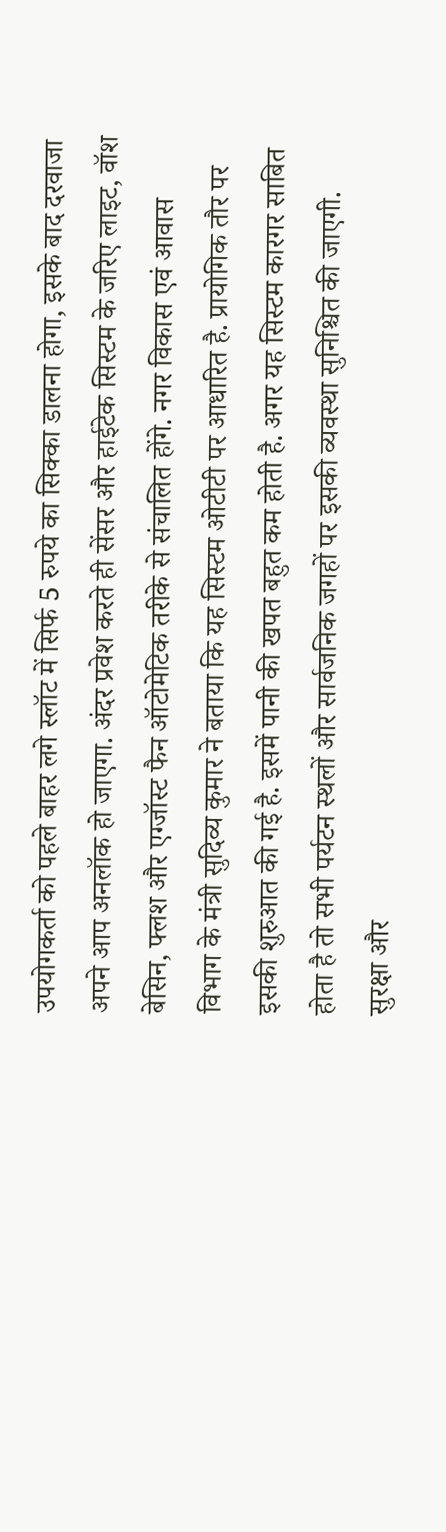उपयोगकर्ता को पहले बाहर लगे स्लॉट में सिर्फ 5 रुपये का सिक्का डालना होगा, इसके बाद दरवाजा अपने आप अनलॉक हो जाएगा. अंदर प्रवेश करते ही सेंसर और हाईटेक सिस्टम के जरिए लाइट, वॉश बेसिन, फ्लश और एग्जॉस्ट फैन ऑटोमेटिक तरीके से संचालित होंगे. नगर विकास एवं आवास विभाग के मंत्री सुदिव्य कुमार ने बताया कि यह सिस्टम ओटीटी पर आधारित है. प्रायोगिक तौर पर इसकी शुरुआत की गई है. इसमें पानी की खपत बहुत कम होती है. अगर यह सिस्टम कारगर साबित होता है तो सभी पर्यटन स्थलों और सार्वजनिक जगहों पर इसकी व्यवस्था सुनिश्चित की जाएगी.
सुरक्षा और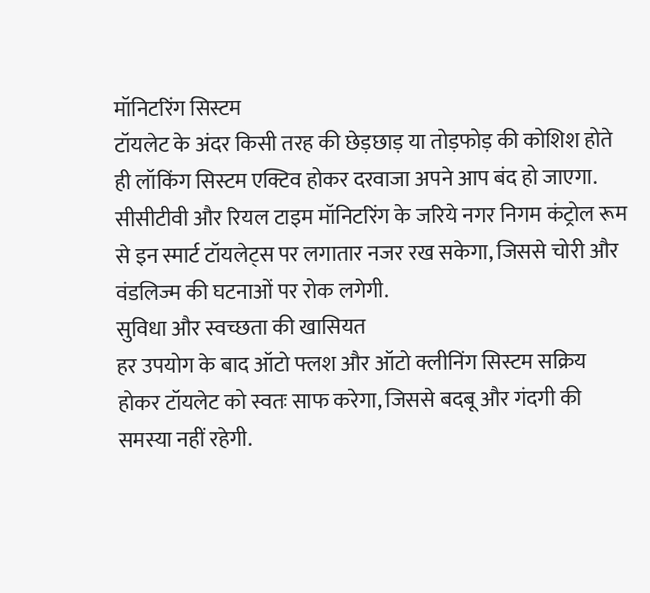मॉनिटरिंग सिस्टम
टॉयलेट के अंदर किसी तरह की छेड़छाड़ या तोड़फोड़ की कोशिश होते ही लॉकिंग सिस्टम एक्टिव होकर दरवाजा अपने आप बंद हो जाएगा. सीसीटीवी और रियल टाइम मॉनिटरिंग के जरिये नगर निगम कंट्रोल रूम से इन स्मार्ट टॉयलेट्स पर लगातार नजर रख सकेगा, जिससे चोरी और वंडलिज्म की घटनाओं पर रोक लगेगी.
सुविधा और स्वच्छता की खासियत
हर उपयोग के बाद ऑटो फ्लश और ऑटो क्लीनिंग सिस्टम सक्रिय होकर टॉयलेट को स्वतः साफ करेगा, जिससे बदबू और गंदगी की समस्या नहीं रहेगी.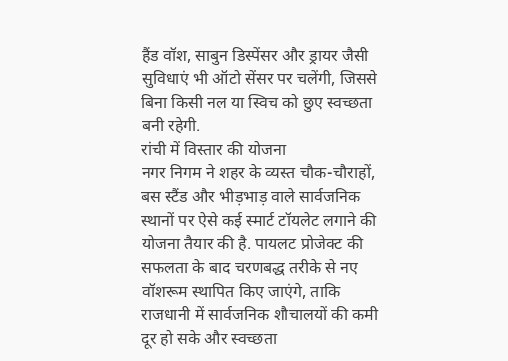हैंड वॉश, साबुन डिस्पेंसर और ड्रायर जैसी सुविधाएं भी ऑटो सेंसर पर चलेंगी, जिससे बिना किसी नल या स्विच को छुए स्वच्छता बनी रहेगी.
रांची में विस्तार की योजना
नगर निगम ने शहर के व्यस्त चौक-चौराहों, बस स्टैंड और भीड़भाड़ वाले सार्वजनिक स्थानों पर ऐसे कई स्मार्ट टॉयलेट लगाने की योजना तैयार की है. पायलट प्रोजेक्ट की सफलता के बाद चरणबद्ध तरीके से नए वॉशरूम स्थापित किए जाएंगे, ताकि राजधानी में सार्वजनिक शौचालयों की कमी दूर हो सके और स्वच्छता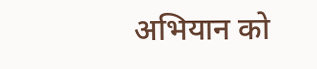अभियान को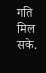गति मिल सके.